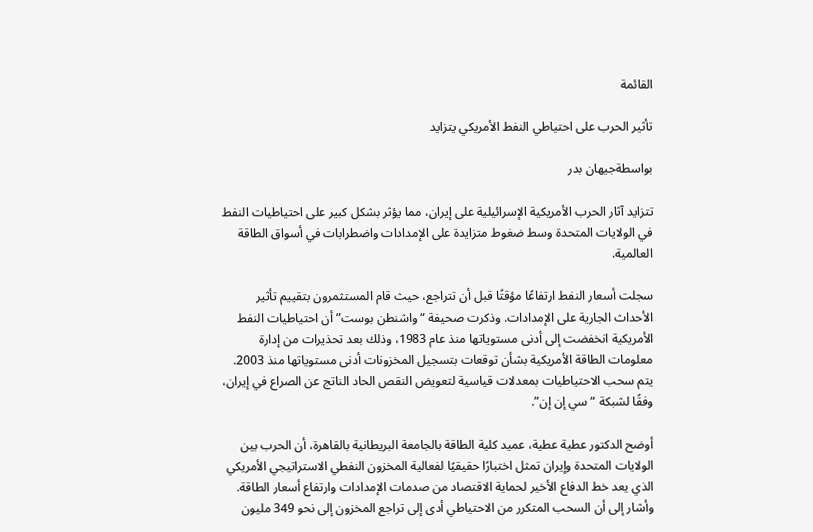القائمة

تأثير الحرب على احتياطي النفط الأمريكي يتزايد

بواسطةجيهان بدر

تتزايد آثار الحرب الأمريكية الإسرائيلية على إيران، مما يؤثر بشكل كبير على احتياطيات النفط في الولايات المتحدة وسط ضغوط متزايدة على الإمدادات واضطرابات في أسواق الطاقة العالمية.

سجلت أسعار النفط ارتفاعًا مؤقتًا قبل أن تتراجع، حيث قام المستثمرون بتقييم تأثير الأحداث الجارية على الإمدادات. وذكرت صحيفة “واشنطن بوست” أن احتياطيات النفط الأمريكية انخفضت إلى أدنى مستوياتها منذ عام 1983، وذلك بعد تحذيرات من إدارة معلومات الطاقة الأمريكية بشأن توقعات بتسجيل المخزونات أدنى مستوياتها منذ 2003. يتم سحب الاحتياطيات بمعدلات قياسية لتعويض النقص الحاد الناتج عن الصراع في إيران، وفقًا لشبكة “سي إن إن”.

أوضح الدكتور عطية عطية، عميد كلية الطاقة بالجامعة البريطانية بالقاهرة، أن الحرب بين الولايات المتحدة وإيران تمثل اختبارًا حقيقيًا لفعالية المخزون النفطي الاستراتيجي الأمريكي الذي يعد خط الدفاع الأخير لحماية الاقتصاد من صدمات الإمدادات وارتفاع أسعار الطاقة. وأشار إلى أن السحب المتكرر من الاحتياطي أدى إلى تراجع المخزون إلى نحو 349 مليون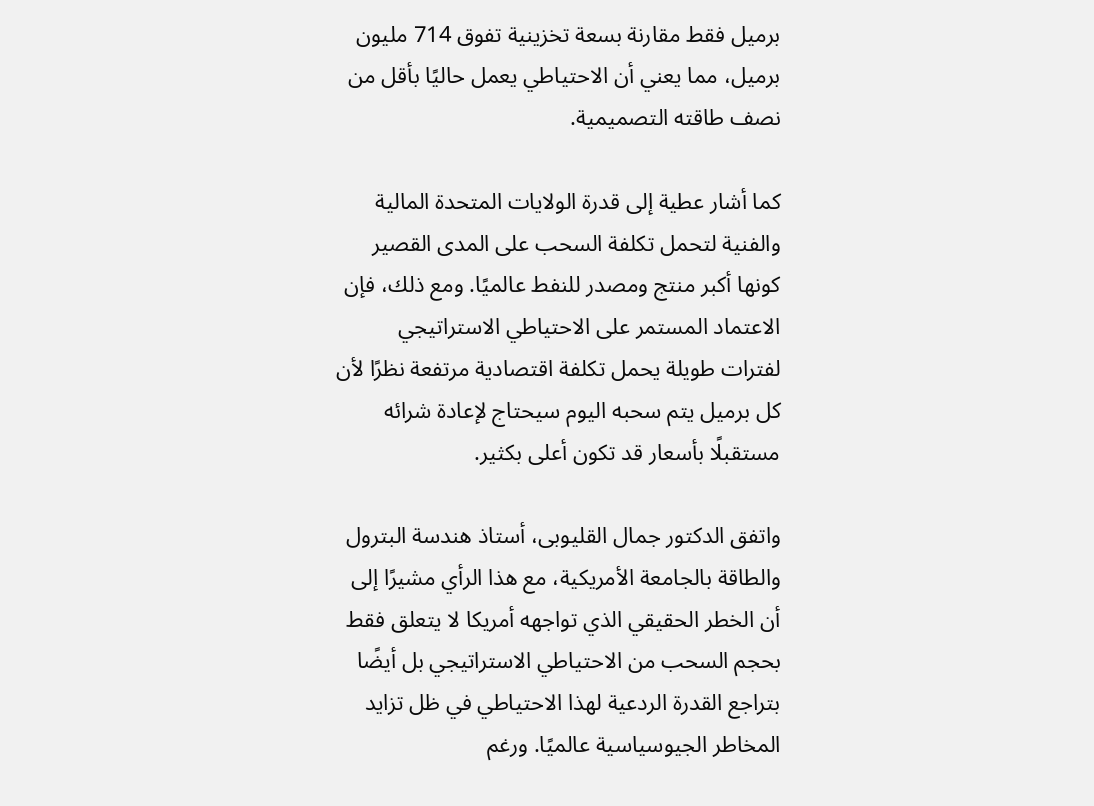برميل فقط مقارنة بسعة تخزينية تفوق 714 مليون برميل، مما يعني أن الاحتياطي يعمل حاليًا بأقل من نصف طاقته التصميمية.

كما أشار عطية إلى قدرة الولايات المتحدة المالية والفنية لتحمل تكلفة السحب على المدى القصير كونها أكبر منتج ومصدر للنفط عالميًا. ومع ذلك، فإن الاعتماد المستمر على الاحتياطي الاستراتيجي لفترات طويلة يحمل تكلفة اقتصادية مرتفعة نظرًا لأن كل برميل يتم سحبه اليوم سيحتاج لإعادة شرائه مستقبلًا بأسعار قد تكون أعلى بكثير.

واتفق الدكتور جمال القليوبى، أستاذ هندسة البترول والطاقة بالجامعة الأمريكية، مع هذا الرأي مشيرًا إلى أن الخطر الحقيقي الذي تواجهه أمريكا لا يتعلق فقط بحجم السحب من الاحتياطي الاستراتيجي بل أيضًا بتراجع القدرة الردعية لهذا الاحتياطي في ظل تزايد المخاطر الجيوسياسية عالميًا. ورغم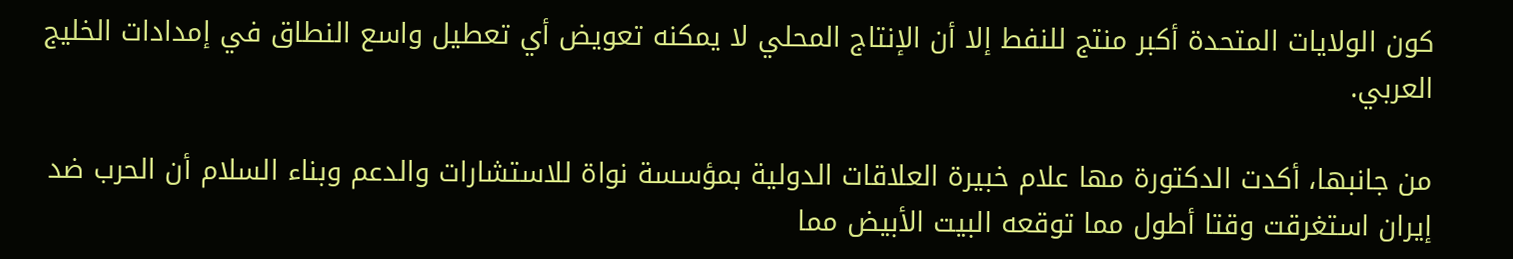كون الولايات المتحدة أكبر منتج للنفط إلا أن الإنتاج المحلي لا يمكنه تعويض أي تعطيل واسع النطاق في إمدادات الخليج العربي.

من جانبها، أكدت الدكتورة مها علام خبيرة العلاقات الدولية بمؤسسة نواة للاستشارات والدعم وبناء السلام أن الحرب ضد إيران استغرقت وقتا أطول مما توقعه البيت الأبيض مما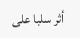أثر سلبا على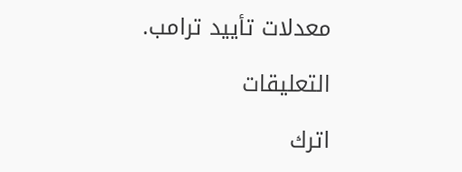معدلات تأييد ترامب.

التعليقات

اترك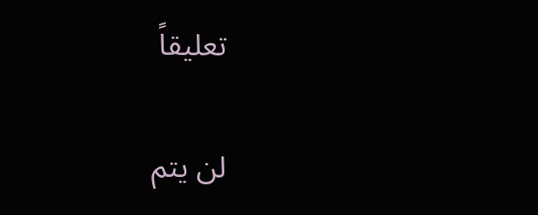تعليقاً

لن يتم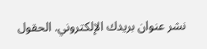نشر عنوان بريدك الإلكتروني. الحقول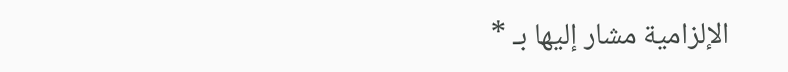الإلزامية مشار إليها بـ *